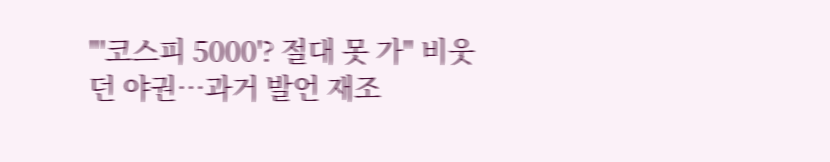"'코스피 5000'? 절대 못 가" 비웃던 야권…과거 발언 재조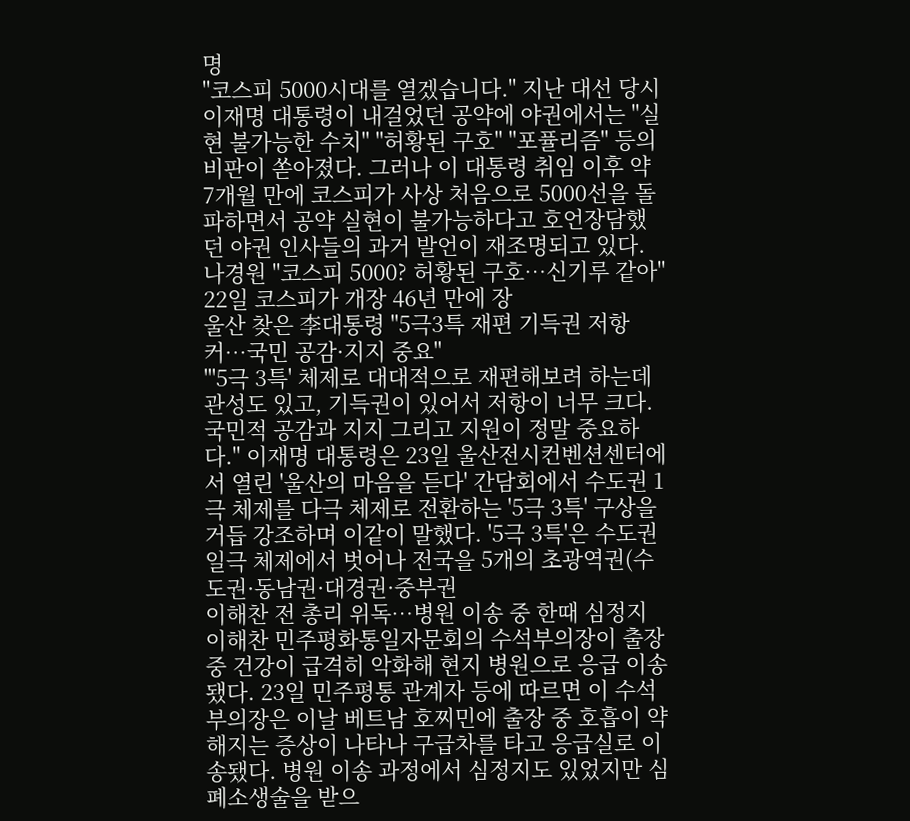명
"코스피 5000시대를 열겠습니다." 지난 대선 당시 이재명 대통령이 내걸었던 공약에 야권에서는 "실현 불가능한 수치" "허황된 구호" "포퓰리즘" 등의 비판이 쏟아졌다. 그러나 이 대통령 취임 이후 약 7개월 만에 코스피가 사상 처음으로 5000선을 돌파하면서 공약 실현이 불가능하다고 호언장담했던 야권 인사들의 과거 발언이 재조명되고 있다. 나경원 "코스피 5000? 허황된 구호…신기루 같아" 22일 코스피가 개장 46년 만에 장
울산 찾은 李대통령 "5극3특 재편 기득권 저항 커…국민 공감·지지 중요"
"'5극 3특' 체제로 대대적으로 재편해보려 하는데 관성도 있고, 기득권이 있어서 저항이 너무 크다. 국민적 공감과 지지 그리고 지원이 정말 중요하다." 이재명 대통령은 23일 울산전시컨벤션센터에서 열린 '울산의 마음을 듣다' 간담회에서 수도권 1극 체제를 다극 체제로 전환하는 '5극 3특' 구상을 거듭 강조하며 이같이 말했다. '5극 3특'은 수도권 일극 체제에서 벗어나 전국을 5개의 초광역권(수도권·동남권·대경권·중부권
이해찬 전 총리 위독…병원 이송 중 한때 심정지
이해찬 민주평화통일자문회의 수석부의장이 출장 중 건강이 급격히 악화해 현지 병원으로 응급 이송됐다. 23일 민주평통 관계자 등에 따르면 이 수석부의장은 이날 베트남 호찌민에 출장 중 호흡이 약해지는 증상이 나타나 구급차를 타고 응급실로 이송됐다. 병원 이송 과정에서 심정지도 있었지만 심폐소생술을 받으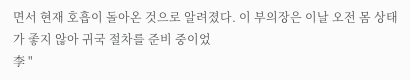면서 현재 호흡이 돌아온 것으로 알려졌다. 이 부의장은 이날 오전 몸 상태가 좋지 않아 귀국 절차를 준비 중이었
李 "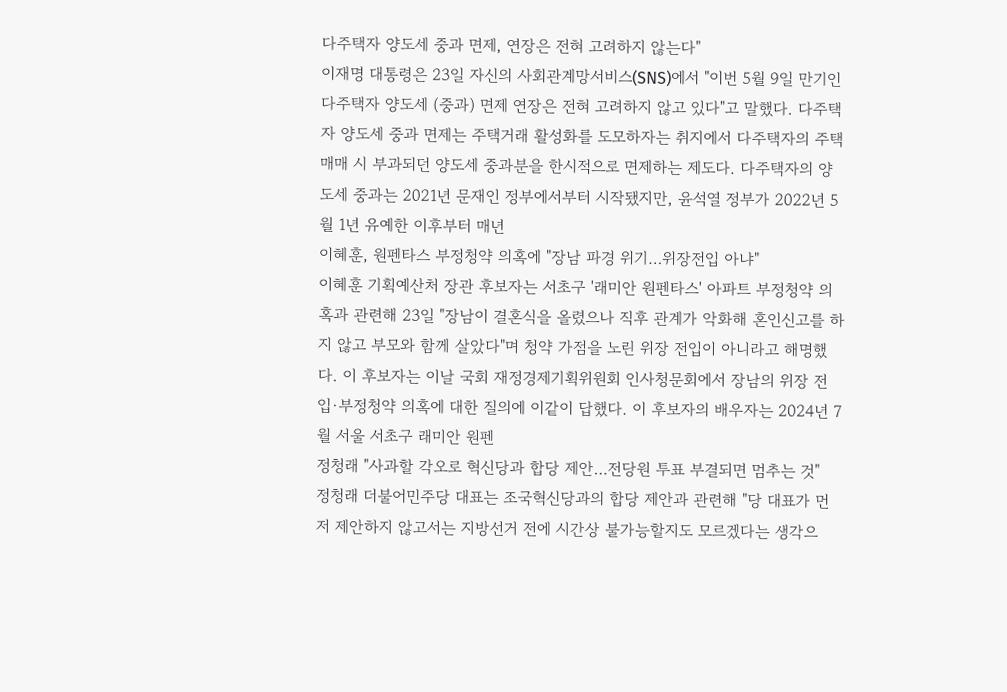다주택자 양도세 중과 면제, 연장은 전혀 고려하지 않는다"
이재명 대통령은 23일 자신의 사회관계망서비스(SNS)에서 "이번 5월 9일 만기인 다주택자 양도세 (중과) 면제 연장은 전혀 고려하지 않고 있다"고 말했다. 다주택자 양도세 중과 면제는 주택거래 활성화를 도모하자는 취지에서 다주택자의 주택 매매 시 부과되던 양도세 중과분을 한시적으로 면제하는 제도다. 다주택자의 양도세 중과는 2021년 문재인 정부에서부터 시작됐지만, 윤석열 정부가 2022년 5월 1년 유예한 이후부터 매년
이혜훈, 원펜타스 부정청약 의혹에 "장남 파경 위기…위장전입 아냐"
이혜훈 기획예산처 장관 후보자는 서초구 '래미안 원펜타스' 아파트 부정청약 의혹과 관련해 23일 "장남이 결혼식을 올렸으나 직후 관계가 악화해 혼인신고를 하지 않고 부모와 함께 살았다"며 청약 가점을 노린 위장 전입이 아니라고 해명했다. 이 후보자는 이날 국회 재정경제기획위원회 인사청문회에서 장남의 위장 전입·부정청약 의혹에 대한 질의에 이같이 답했다. 이 후보자의 배우자는 2024년 7월 서울 서초구 래미안 원펜
정청래 "사과할 각오로 혁신당과 합당 제안…전당원 투표 부결되면 멈추는 것"
정청래 더불어민주당 대표는 조국혁신당과의 합당 제안과 관련해 "당 대표가 먼저 제안하지 않고서는 지방선거 전에 시간상 불가능할지도 모르겠다는 생각으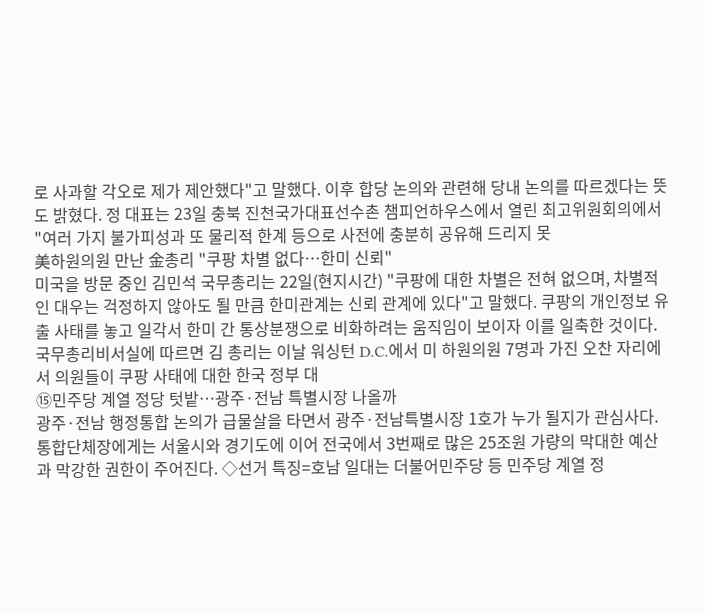로 사과할 각오로 제가 제안했다"고 말했다. 이후 합당 논의와 관련해 당내 논의를 따르겠다는 뜻도 밝혔다. 정 대표는 23일 충북 진천국가대표선수촌 챔피언하우스에서 열린 최고위원회의에서 "여러 가지 불가피성과 또 물리적 한계 등으로 사전에 충분히 공유해 드리지 못
美하원의원 만난 金총리 "쿠팡 차별 없다…한미 신뢰"
미국을 방문 중인 김민석 국무총리는 22일(현지시간) "쿠팡에 대한 차별은 전혀 없으며, 차별적인 대우는 걱정하지 않아도 될 만큼 한미관계는 신뢰 관계에 있다"고 말했다. 쿠팡의 개인정보 유출 사태를 놓고 일각서 한미 간 통상분쟁으로 비화하려는 움직임이 보이자 이를 일축한 것이다. 국무총리비서실에 따르면 김 총리는 이날 워싱턴 D.C.에서 미 하원의원 7명과 가진 오찬 자리에서 의원들이 쿠팡 사태에 대한 한국 정부 대
⑮민주당 계열 정당 텃밭…광주·전남 특별시장 나올까
광주·전남 행정통합 논의가 급물살을 타면서 광주·전남특별시장 1호가 누가 될지가 관심사다. 통합단체장에게는 서울시와 경기도에 이어 전국에서 3번째로 많은 25조원 가량의 막대한 예산과 막강한 권한이 주어진다. ◇선거 특징=호남 일대는 더불어민주당 등 민주당 계열 정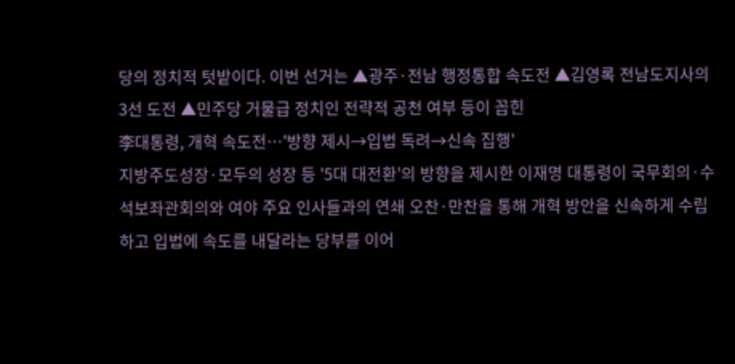당의 정치적 텃밭이다. 이번 선거는 ▲광주·전남 행정통합 속도전 ▲김영록 전남도지사의 3선 도전 ▲민주당 거물급 정치인 전략적 공천 여부 등이 꼽힌
李대통령, 개혁 속도전…'방향 제시→입법 독려→신속 집행'
지방주도성장·모두의 성장 등 '5대 대전환'의 방향을 제시한 이재명 대통령이 국무회의·수석보좌관회의와 여야 주요 인사들과의 연쇄 오찬·만찬을 통해 개혁 방안을 신속하게 수립하고 입법에 속도를 내달라는 당부를 이어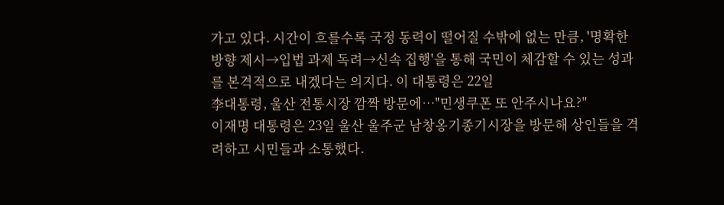가고 있다. 시간이 흐를수록 국정 동력이 떨어질 수밖에 없는 만큼, '명확한 방향 제시→입법 과제 독려→신속 집행'을 통해 국민이 체감할 수 있는 성과를 본격적으로 내겠다는 의지다. 이 대통령은 22일
李대통령, 울산 전통시장 깜짝 방문에…"민생쿠폰 또 안주시나요?"
이재명 대통령은 23일 울산 울주군 남창옹기종기시장을 방문해 상인들을 격려하고 시민들과 소통했다.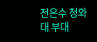전은수 청와대 부대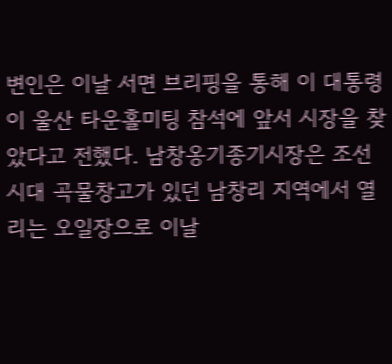변인은 이날 서면 브리핑을 통해 이 대통령이 울산 타운홀미팅 참석에 앞서 시장을 찾았다고 전했다. 남창옹기종기시장은 조선시대 곡물창고가 있던 남창리 지역에서 열리는 오일장으로 이날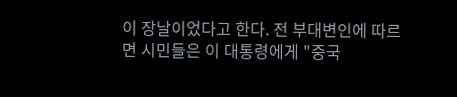이 장날이었다고 한다. 전 부대변인에 따르면 시민들은 이 대통령에게 "중국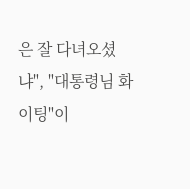은 잘 다녀오셨냐", "대통령님 화이팅"이